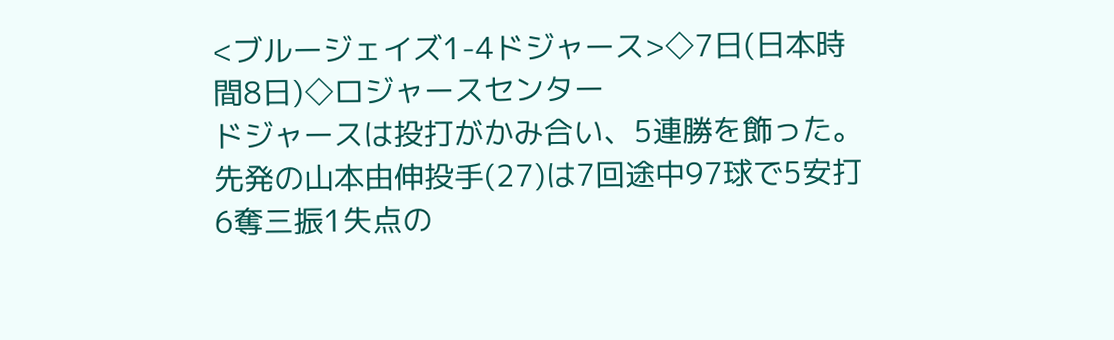<ブルージェイズ1-4ドジャース>◇7日(日本時間8日)◇ロジャースセンター
ドジャースは投打がかみ合い、5連勝を飾った。先発の山本由伸投手(27)は7回途中97球で5安打6奪三振1失点の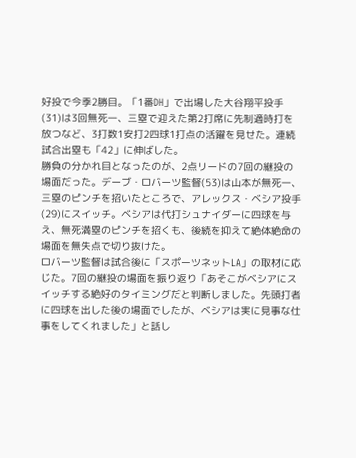好投で今季2勝目。「1番DH」で出場した大谷翔平投手(31)は3回無死一、三塁で迎えた第2打席に先制適時打を放つなど、3打数1安打2四球1打点の活躍を見せた。連続試合出塁も「42」に伸ばした。
勝負の分かれ目となったのが、2点リードの7回の継投の場面だった。デーブ・ロバーツ監督(53)は山本が無死一、三塁のピンチを招いたところで、アレックス・ベシア投手(29)にスイッチ。ベシアは代打シュナイダーに四球を与え、無死満塁のピンチを招くも、後続を抑えて絶体絶命の場面を無失点で切り抜けた。
ロバーツ監督は試合後に「スポーツネットLA」の取材に応じた。7回の継投の場面を振り返り「あそこがベシアにスイッチする絶好のタイミングだと判断しました。先頭打者に四球を出した後の場面でしたが、ベシアは実に見事な仕事をしてくれました」と話し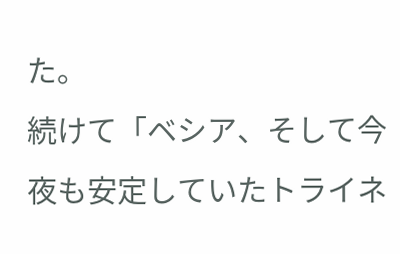た。
続けて「ベシア、そして今夜も安定していたトライネ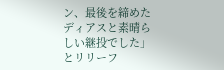ン、最後を締めたディアスと素晴らしい継投でした」とリリーフ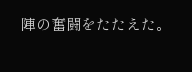陣の奮闘をたたえた。